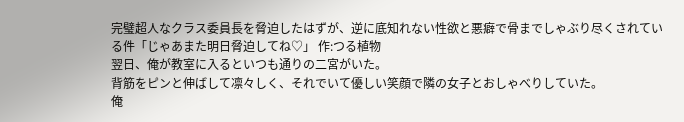完璧超人なクラス委員長を脅迫したはずが、逆に底知れない性欲と悪癖で骨までしゃぶり尽くされている件「じゃあまた明日脅迫してね♡」 作:つる植物
翌日、俺が教室に入るといつも通りの二宮がいた。
背筋をピンと伸ばして凛々しく、それでいて優しい笑顔で隣の女子とおしゃべりしていた。
俺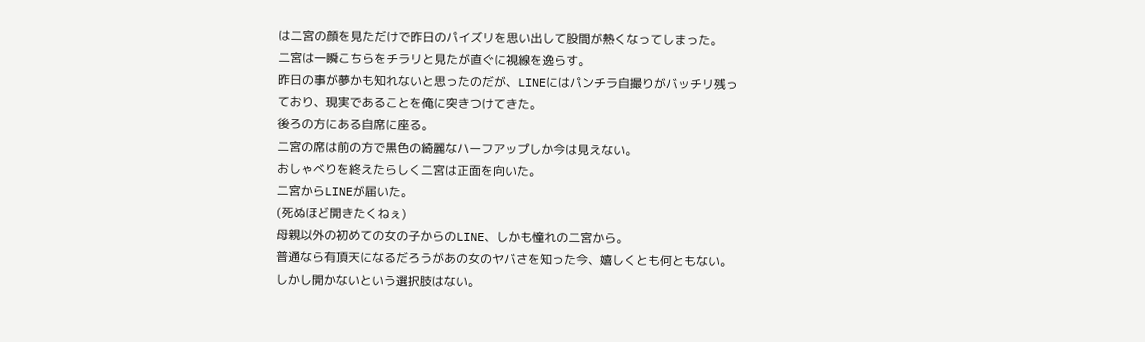は二宮の顔を見ただけで昨日のパイズリを思い出して股間が熱くなってしまった。
二宮は一瞬こちらをチラリと見たが直ぐに視線を逸らす。
昨日の事が夢かも知れないと思ったのだが、LINEにはパンチラ自撮りがバッチリ残っており、現実であることを俺に突きつけてきた。
後ろの方にある自席に座る。
二宮の席は前の方で黒色の綺麗なハーフアップしか今は見えない。
おしゃべりを終えたらしく二宮は正面を向いた。
二宮からLINEが届いた。
(死ぬほど開きたくねぇ)
母親以外の初めての女の子からのLINE、しかも憧れの二宮から。
普通なら有頂天になるだろうがあの女のヤバさを知った今、嬉しくとも何ともない。
しかし開かないという選択肢はない。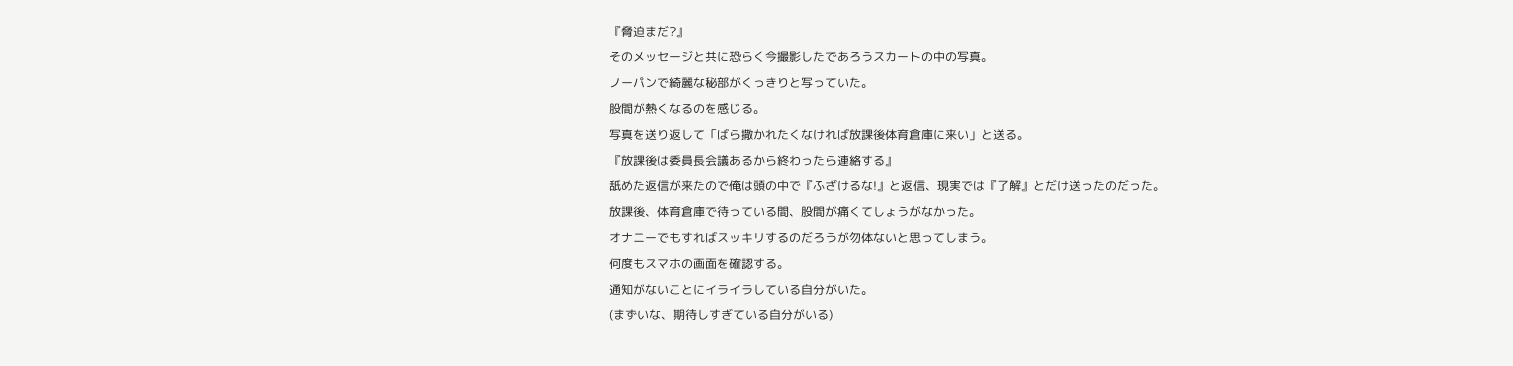『脅迫まだ?』
そのメッセージと共に恐らく今撮影したであろうスカートの中の写真。
ノーパンで綺麗な秘部がくっきりと写っていた。
股間が熱くなるのを感じる。
写真を送り返して「ばら撒かれたくなければ放課後体育倉庫に来い」と送る。
『放課後は委員長会議あるから終わったら連絡する』
舐めた返信が来たので俺は頭の中で『ふざけるな!』と返信、現実では『了解』とだけ送ったのだった。
放課後、体育倉庫で待っている間、股間が痛くてしょうがなかった。
オナニーでもすればスッキリするのだろうが勿体ないと思ってしまう。
何度もスマホの画面を確認する。
通知がないことにイライラしている自分がいた。
(まずいな、期待しすぎている自分がいる)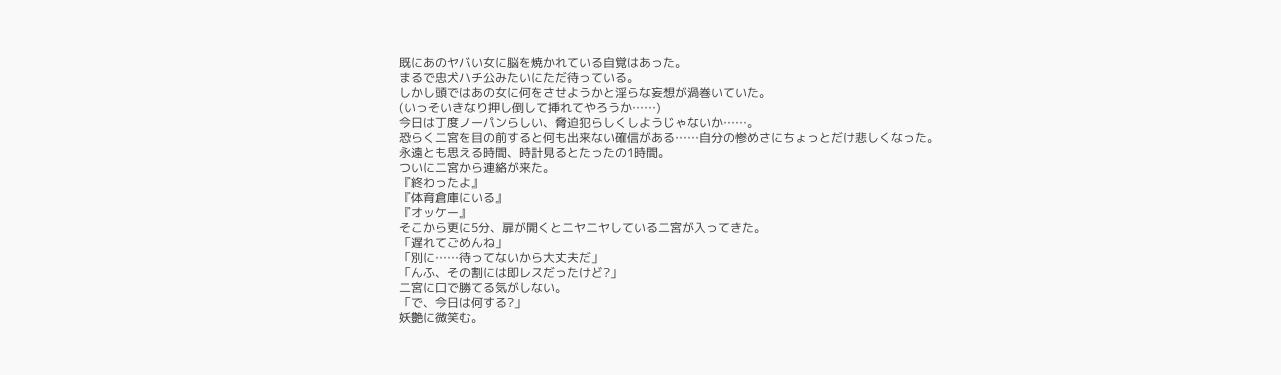既にあのヤバい女に脳を焼かれている自覚はあった。
まるで忠犬ハチ公みたいにただ待っている。
しかし頭ではあの女に何をさせようかと淫らな妄想が渦巻いていた。
(いっそいきなり押し倒して挿れてやろうか……)
今日は丁度ノーパンらしい、脅迫犯らしくしようじゃないか……。
恐らく二宮を目の前すると何も出来ない確信がある……自分の惨めさにちょっとだけ悲しくなった。
永遠とも思える時間、時計見るとたったの1時間。
ついに二宮から連絡が来た。
『終わったよ』
『体育倉庫にいる』
『オッケー』
そこから更に5分、扉が開くとニヤニヤしている二宮が入ってきた。
「遅れてごめんね」
「別に……待ってないから大丈夫だ」
「んふ、その割には即レスだったけど?」
二宮に口で勝てる気がしない。
「で、今日は何する?」
妖艶に微笑む。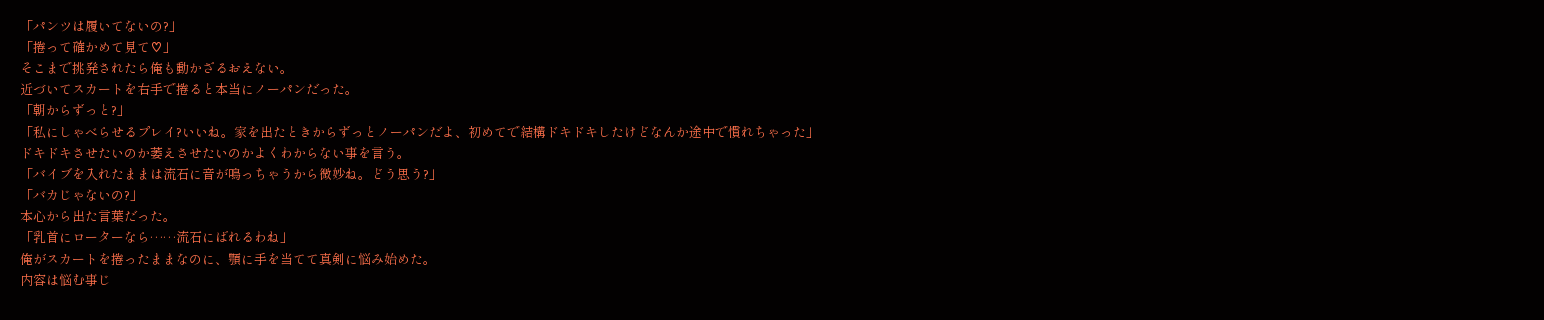「パンツは履いてないの?」
「捲って確かめて見て♡」
そこまで挑発されたら俺も動かざるおえない。
近づいてスカートを右手で捲ると本当にノーパンだった。
「朝からずっと?」
「私にしゃべらせるプレイ?いいね。家を出たときからずっとノーパンだよ、初めてで結構ドキドキしたけどなんか途中で慣れちゃった」
ドキドキさせたいのか萎えさせたいのかよくわからない事を言う。
「バイブを入れたままは流石に音が鳴っちゃうから微妙ね。どう思う?」
「バカじゃないの?」
本心から出た言葉だった。
「乳首にローターなら……流石にばれるわね」
俺がスカートを捲ったままなのに、顎に手を当てて真剣に悩み始めた。
内容は悩む事じ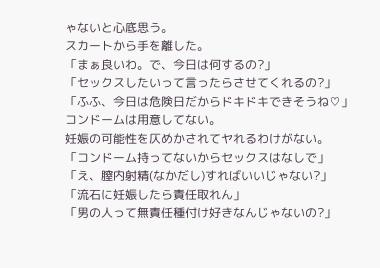ゃないと心底思う。
スカートから手を離した。
「まぁ良いわ。で、今日は何するの?」
「セックスしたいって言ったらさせてくれるの?」
「ふふ、今日は危険日だからドキドキできそうね♡」
コンドームは用意してない。
妊娠の可能性を仄めかされてヤれるわけがない。
「コンドーム持ってないからセックスはなしで」
「え、膣内射精(なかだし)すればいいじゃない?」
「流石に妊娠したら責任取れん」
「男の人って無責任種付け好きなんじゃないの?」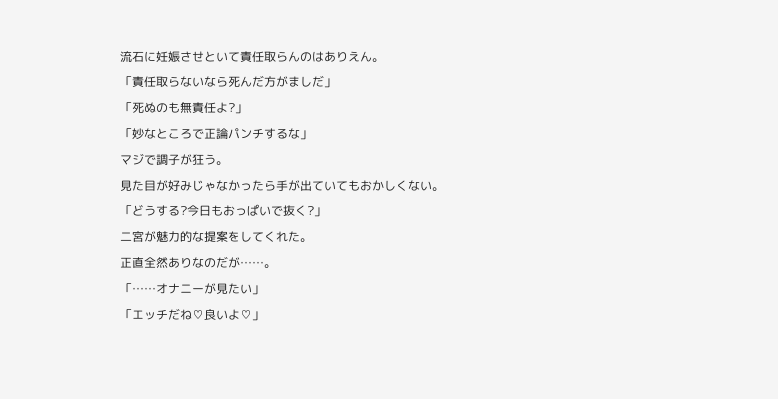流石に妊娠させといて責任取らんのはありえん。
「責任取らないなら死んだ方がましだ」
「死ぬのも無責任よ?」
「妙なところで正論パンチするな」
マジで調子が狂う。
見た目が好みじゃなかったら手が出ていてもおかしくない。
「どうする?今日もおっぱいで抜く?」
二宮が魅力的な提案をしてくれた。
正直全然ありなのだが……。
「……オナニーが見たい」
「エッチだね♡良いよ♡」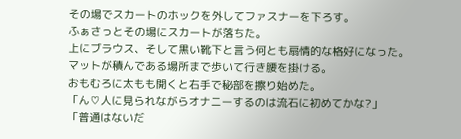その場でスカートのホックを外してファスナーを下ろす。
ふぁさっとその場にスカートが落ちた。
上にブラウス、そして黒い靴下と言う何とも扇情的な格好になった。
マットが積んである場所まで歩いて行き腰を掛ける。
おもむろに太もも開くと右手で秘部を擦り始めた。
「ん♡人に見られながらオナニーするのは流石に初めてかな?」
「普通はないだ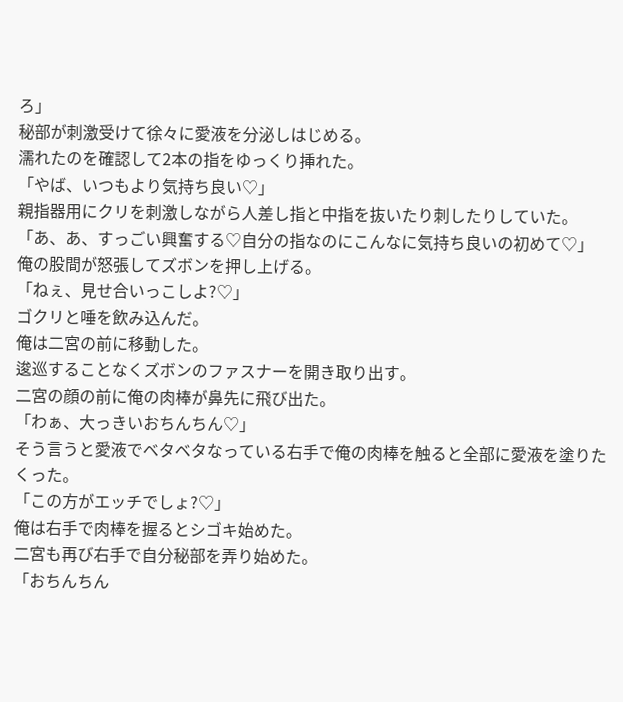ろ」
秘部が刺激受けて徐々に愛液を分泌しはじめる。
濡れたのを確認して2本の指をゆっくり挿れた。
「やば、いつもより気持ち良い♡」
親指器用にクリを刺激しながら人差し指と中指を抜いたり刺したりしていた。
「あ、あ、すっごい興奮する♡自分の指なのにこんなに気持ち良いの初めて♡」
俺の股間が怒張してズボンを押し上げる。
「ねぇ、見せ合いっこしよ?♡」
ゴクリと唾を飲み込んだ。
俺は二宮の前に移動した。
逡巡することなくズボンのファスナーを開き取り出す。
二宮の顔の前に俺の肉棒が鼻先に飛び出た。
「わぁ、大っきいおちんちん♡」
そう言うと愛液でベタベタなっている右手で俺の肉棒を触ると全部に愛液を塗りたくった。
「この方がエッチでしょ?♡」
俺は右手で肉棒を握るとシゴキ始めた。
二宮も再び右手で自分秘部を弄り始めた。
「おちんちん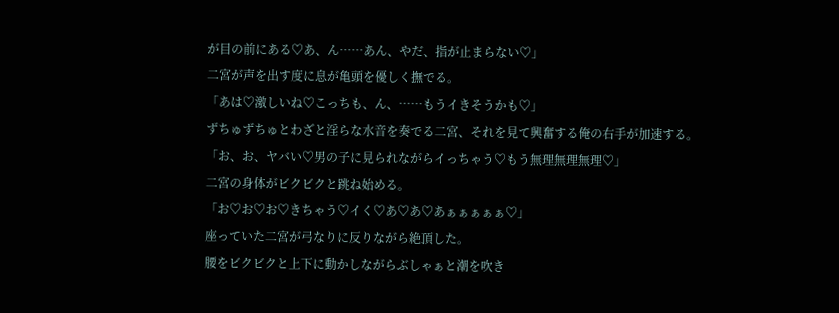が目の前にある♡あ、ん……あん、やだ、指が止まらない♡」
二宮が声を出す度に息が亀頭を優しく撫でる。
「あは♡激しいね♡こっちも、ん、……もうイきそうかも♡」
ずちゅずちゅとわざと淫らな水音を奏でる二宮、それを見て興奮する俺の右手が加速する。
「お、お、ヤバい♡男の子に見られながらイっちゃう♡もう無理無理無理♡」
二宮の身体がビクビクと跳ね始める。
「お♡お♡お♡きちゃう♡イく♡あ♡あ♡あぁぁぁぁぁ♡」
座っていた二宮が弓なりに反りながら絶頂した。
腰をビクビクと上下に動かしながらぶしゃぁと潮を吹き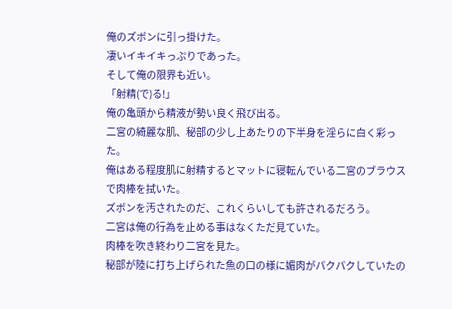俺のズボンに引っ掛けた。
凄いイキイキっぷりであった。
そして俺の限界も近い。
「射精(で)る!」
俺の亀頭から精液が勢い良く飛び出る。
二宮の綺麗な肌、秘部の少し上あたりの下半身を淫らに白く彩った。
俺はある程度肌に射精するとマットに寝転んでいる二宮のブラウスで肉棒を拭いた。
ズボンを汚されたのだ、これくらいしても許されるだろう。
二宮は俺の行為を止める事はなくただ見ていた。
肉棒を吹き終わり二宮を見た。
秘部が陸に打ち上げられた魚の口の様に媚肉がパクパクしていたの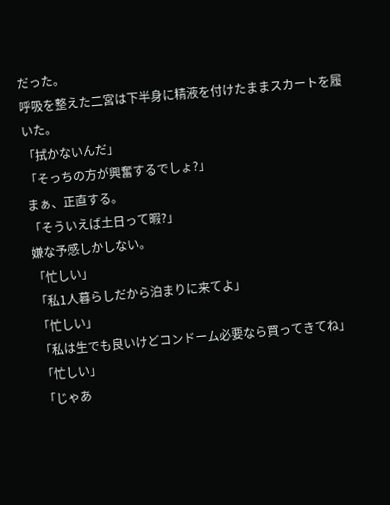だった。
呼吸を整えた二宮は下半身に精液を付けたままスカートを履いた。
「拭かないんだ」
「そっちの方が興奮するでしょ?」
まぁ、正直する。
「そういえば土日って暇?」
嫌な予感しかしない。
「忙しい」
「私1人暮らしだから泊まりに来てよ」
「忙しい」
「私は生でも良いけどコンドーム必要なら買ってきてね」
「忙しい」
「じゃあ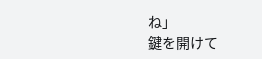ね」
鍵を開けて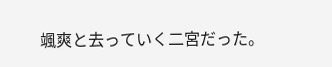颯爽と去っていく二宮だった。